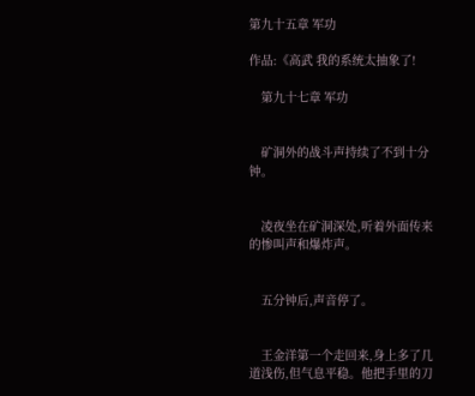第九十五章 军功

作品:《高武 我的系统太抽象了!

    第九十七章 军功


    矿洞外的战斗声持续了不到十分钟。


    凌夜坐在矿洞深处,听着外面传来的惨叫声和爆炸声。


    五分钟后,声音停了。


    王金洋第一个走回来,身上多了几道浅伤,但气息平稳。他把手里的刀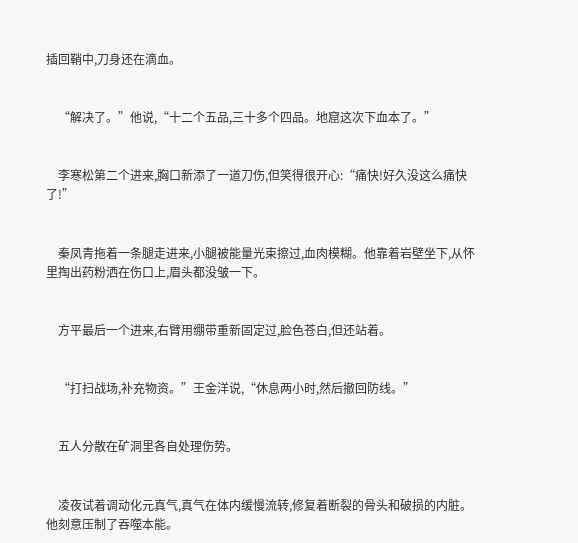插回鞘中,刀身还在滴血。


    “解决了。”他说,“十二个五品,三十多个四品。地窟这次下血本了。”


    李寒松第二个进来,胸口新添了一道刀伤,但笑得很开心:“痛快!好久没这么痛快了!”


    秦凤青拖着一条腿走进来,小腿被能量光束擦过,血肉模糊。他靠着岩壁坐下,从怀里掏出药粉洒在伤口上,眉头都没皱一下。


    方平最后一个进来,右臂用绷带重新固定过,脸色苍白,但还站着。


    “打扫战场,补充物资。”王金洋说,“休息两小时,然后撤回防线。”


    五人分散在矿洞里各自处理伤势。


    凌夜试着调动化元真气,真气在体内缓慢流转,修复着断裂的骨头和破损的内脏。他刻意压制了吞噬本能。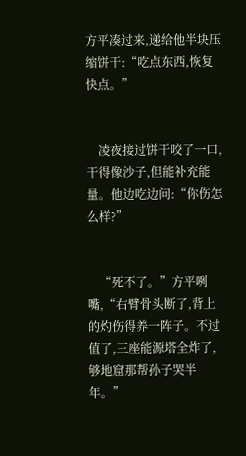方平凑过来,递给他半块压缩饼干:“吃点东西,恢复快点。”


    凌夜接过饼干咬了一口,干得像沙子,但能补充能量。他边吃边问:“你伤怎么样?”


    “死不了。”方平咧嘴,“右臂骨头断了,背上的灼伤得养一阵子。不过值了,三座能源塔全炸了,够地窟那帮孙子哭半年。”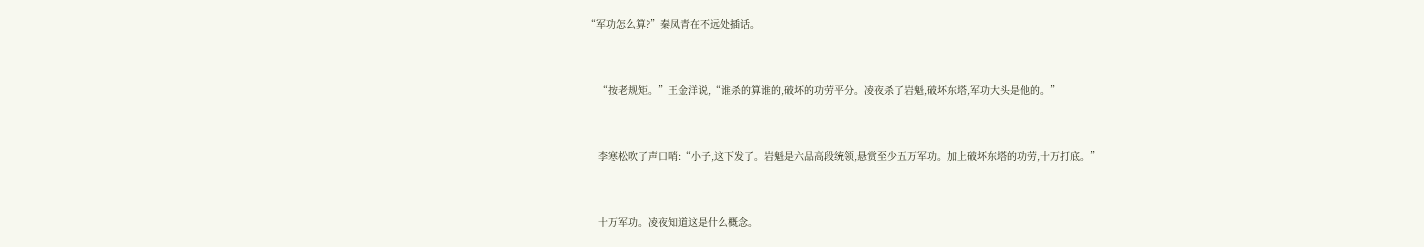“军功怎么算?”秦凤青在不远处插话。


    “按老规矩。”王金洋说,“谁杀的算谁的,破坏的功劳平分。凌夜杀了岩魁,破坏东塔,军功大头是他的。”


    李寒松吹了声口哨:“小子,这下发了。岩魁是六品高段统领,悬赏至少五万军功。加上破坏东塔的功劳,十万打底。”


    十万军功。凌夜知道这是什么概念。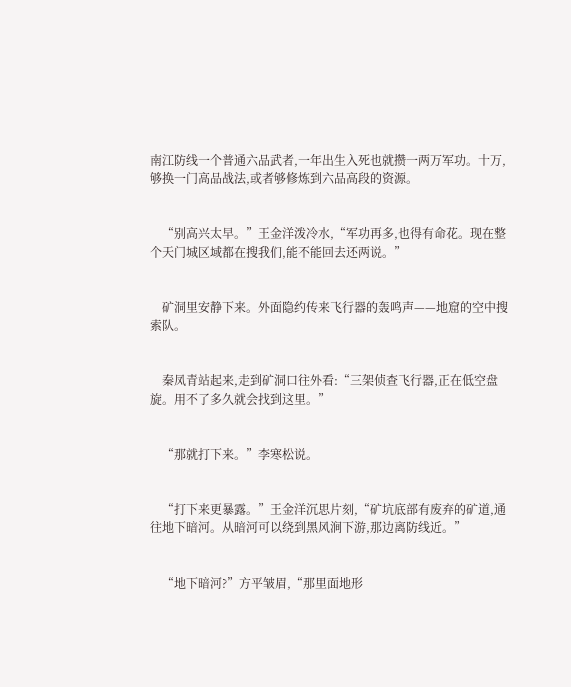南江防线一个普通六品武者,一年出生入死也就攒一两万军功。十万,够换一门高品战法,或者够修炼到六品高段的资源。


    “别高兴太早。”王金洋泼冷水,“军功再多,也得有命花。现在整个天门城区域都在搜我们,能不能回去还两说。”


    矿洞里安静下来。外面隐约传来飞行器的轰鸣声——地窟的空中搜索队。


    秦凤青站起来,走到矿洞口往外看:“三架侦查飞行器,正在低空盘旋。用不了多久就会找到这里。”


    “那就打下来。”李寒松说。


    “打下来更暴露。”王金洋沉思片刻,“矿坑底部有废弃的矿道,通往地下暗河。从暗河可以绕到黑风涧下游,那边离防线近。”


    “地下暗河?”方平皱眉,“那里面地形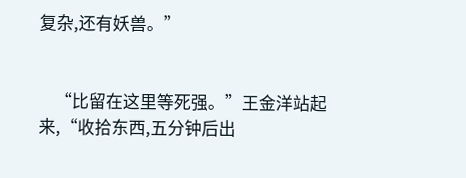复杂,还有妖兽。”


    “比留在这里等死强。”王金洋站起来,“收拾东西,五分钟后出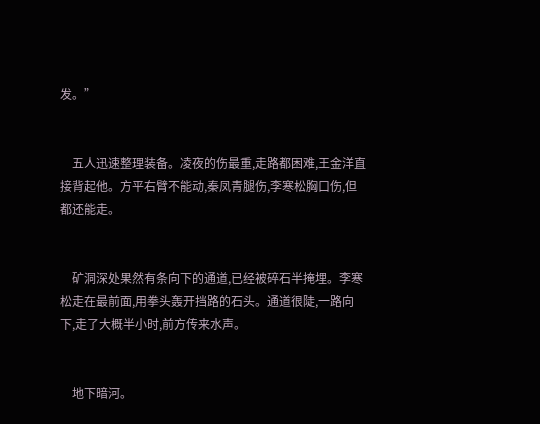发。”


    五人迅速整理装备。凌夜的伤最重,走路都困难,王金洋直接背起他。方平右臂不能动,秦凤青腿伤,李寒松胸口伤,但都还能走。


    矿洞深处果然有条向下的通道,已经被碎石半掩埋。李寒松走在最前面,用拳头轰开挡路的石头。通道很陡,一路向下,走了大概半小时,前方传来水声。


    地下暗河。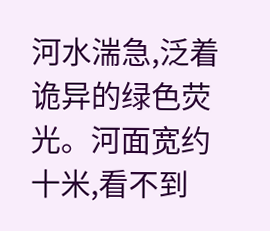河水湍急,泛着诡异的绿色荧光。河面宽约十米,看不到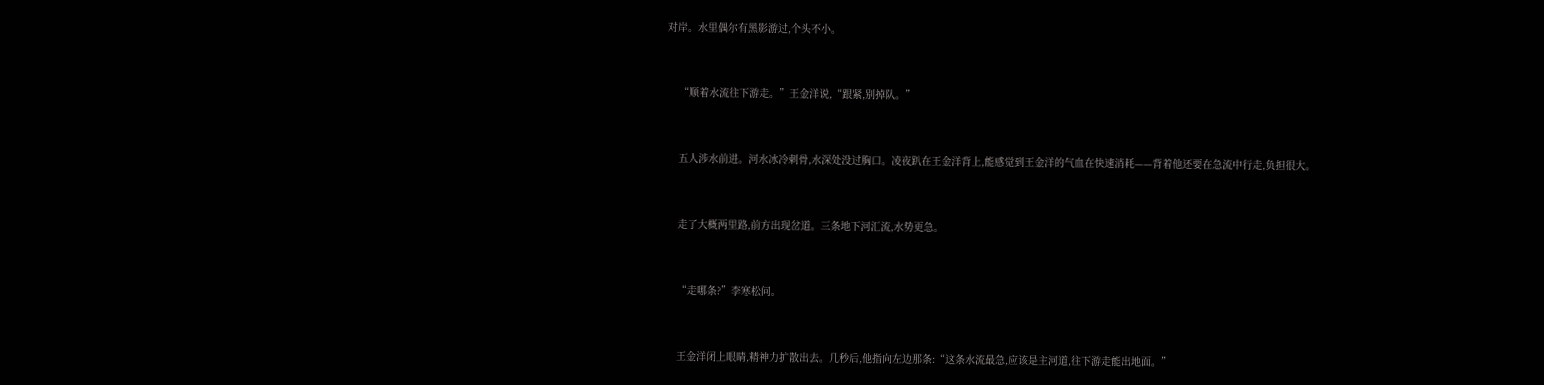对岸。水里偶尔有黑影游过,个头不小。


    “顺着水流往下游走。”王金洋说,“跟紧,别掉队。”


    五人涉水前进。河水冰冷刺骨,水深处没过胸口。凌夜趴在王金洋背上,能感觉到王金洋的气血在快速消耗——背着他还要在急流中行走,负担很大。


    走了大概两里路,前方出现岔道。三条地下河汇流,水势更急。


    “走哪条?”李寒松问。


    王金洋闭上眼睛,精神力扩散出去。几秒后,他指向左边那条:“这条水流最急,应该是主河道,往下游走能出地面。”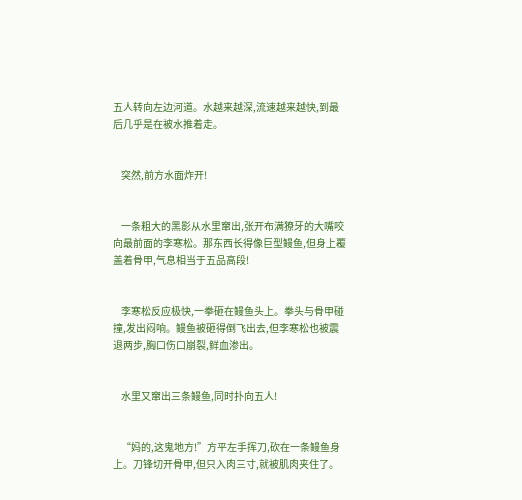五人转向左边河道。水越来越深,流速越来越快,到最后几乎是在被水推着走。


    突然,前方水面炸开!


    一条粗大的黑影从水里窜出,张开布满獠牙的大嘴咬向最前面的李寒松。那东西长得像巨型鳗鱼,但身上覆盖着骨甲,气息相当于五品高段!


    李寒松反应极快,一拳砸在鳗鱼头上。拳头与骨甲碰撞,发出闷响。鳗鱼被砸得倒飞出去,但李寒松也被震退两步,胸口伤口崩裂,鲜血渗出。


    水里又窜出三条鳗鱼,同时扑向五人!


    “妈的,这鬼地方!”方平左手挥刀,砍在一条鳗鱼身上。刀锋切开骨甲,但只入肉三寸,就被肌肉夹住了。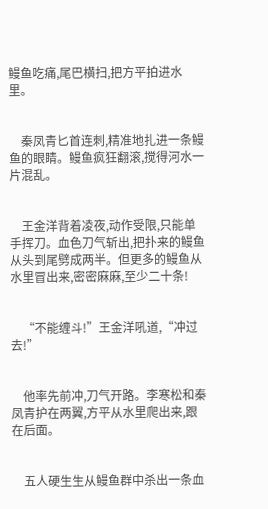鳗鱼吃痛,尾巴横扫,把方平拍进水里。


    秦凤青匕首连刺,精准地扎进一条鳗鱼的眼睛。鳗鱼疯狂翻滚,搅得河水一片混乱。


    王金洋背着凌夜,动作受限,只能单手挥刀。血色刀气斩出,把扑来的鳗鱼从头到尾劈成两半。但更多的鳗鱼从水里冒出来,密密麻麻,至少二十条!


    “不能缠斗!”王金洋吼道,“冲过去!”


    他率先前冲,刀气开路。李寒松和秦凤青护在两翼,方平从水里爬出来,跟在后面。


    五人硬生生从鳗鱼群中杀出一条血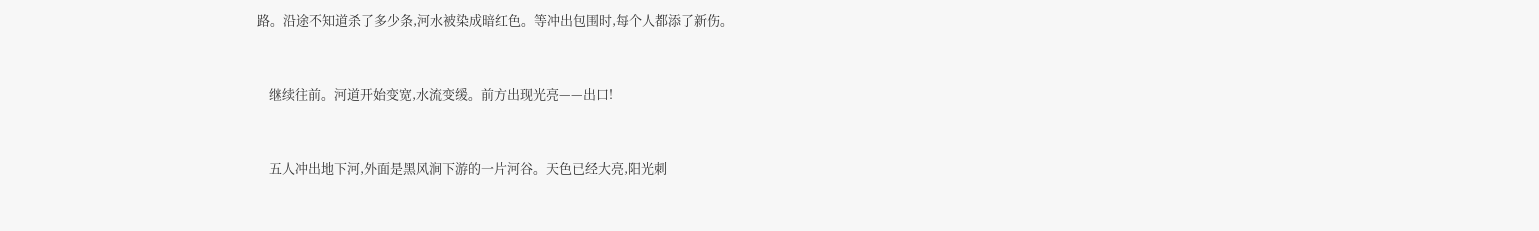路。沿途不知道杀了多少条,河水被染成暗红色。等冲出包围时,每个人都添了新伤。


    继续往前。河道开始变宽,水流变缓。前方出现光亮——出口!


    五人冲出地下河,外面是黑风涧下游的一片河谷。天色已经大亮,阳光刺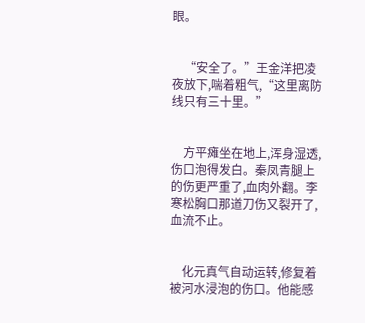眼。


    “安全了。”王金洋把凌夜放下,喘着粗气,“这里离防线只有三十里。”


    方平瘫坐在地上,浑身湿透,伤口泡得发白。秦凤青腿上的伤更严重了,血肉外翻。李寒松胸口那道刀伤又裂开了,血流不止。


    化元真气自动运转,修复着被河水浸泡的伤口。他能感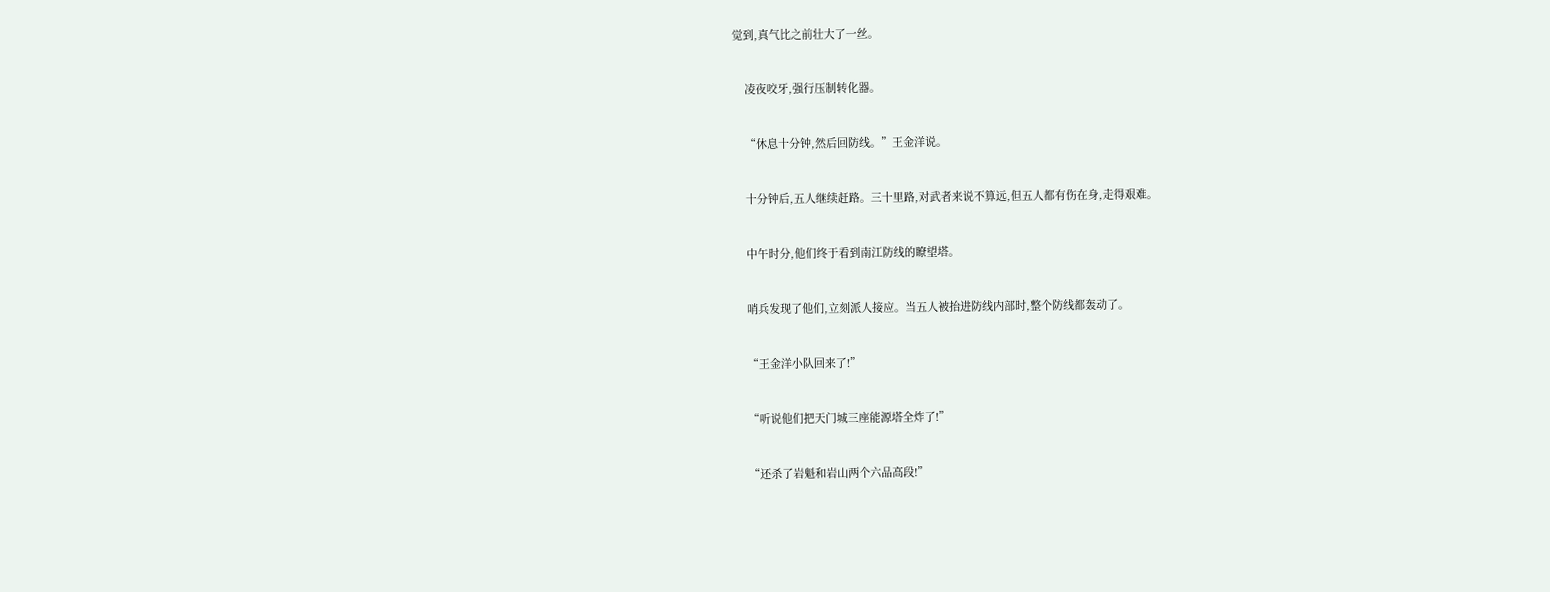觉到,真气比之前壮大了一丝。


    凌夜咬牙,强行压制转化器。


    “休息十分钟,然后回防线。”王金洋说。


    十分钟后,五人继续赶路。三十里路,对武者来说不算远,但五人都有伤在身,走得艰难。


    中午时分,他们终于看到南江防线的瞭望塔。


    哨兵发现了他们,立刻派人接应。当五人被抬进防线内部时,整个防线都轰动了。


    “王金洋小队回来了!”


    “听说他们把天门城三座能源塔全炸了!”


    “还杀了岩魁和岩山两个六品高段!”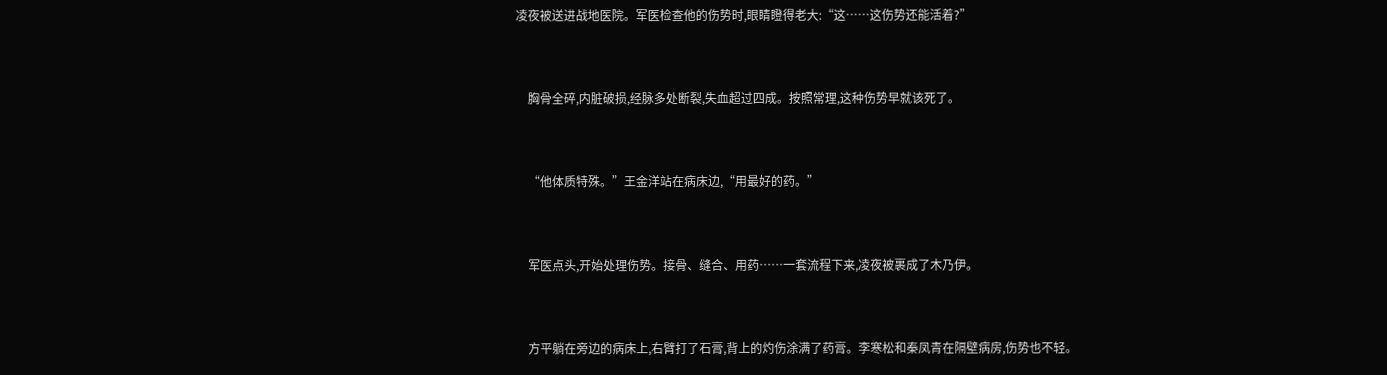凌夜被送进战地医院。军医检查他的伤势时,眼睛瞪得老大:“这……这伤势还能活着?”


    胸骨全碎,内脏破损,经脉多处断裂,失血超过四成。按照常理,这种伤势早就该死了。


    “他体质特殊。”王金洋站在病床边,“用最好的药。”


    军医点头,开始处理伤势。接骨、缝合、用药……一套流程下来,凌夜被裹成了木乃伊。


    方平躺在旁边的病床上,右臂打了石膏,背上的灼伤涂满了药膏。李寒松和秦凤青在隔壁病房,伤势也不轻。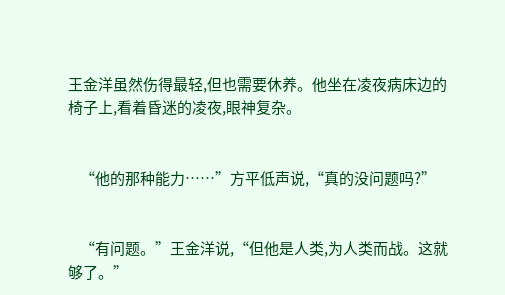王金洋虽然伤得最轻,但也需要休养。他坐在凌夜病床边的椅子上,看着昏迷的凌夜,眼神复杂。


    “他的那种能力……”方平低声说,“真的没问题吗?”


    “有问题。”王金洋说,“但他是人类,为人类而战。这就够了。”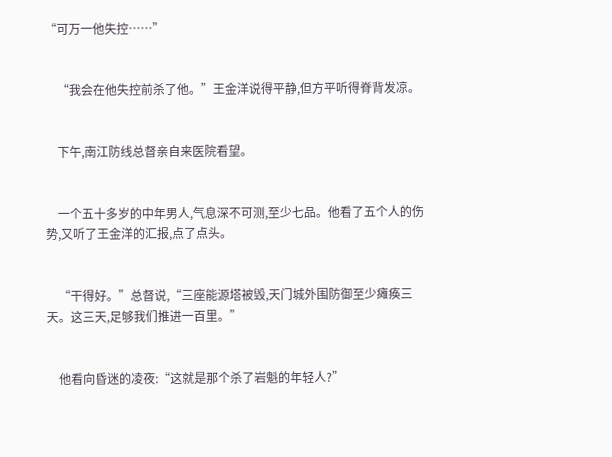“可万一他失控……”


    “我会在他失控前杀了他。”王金洋说得平静,但方平听得脊背发凉。


    下午,南江防线总督亲自来医院看望。


    一个五十多岁的中年男人,气息深不可测,至少七品。他看了五个人的伤势,又听了王金洋的汇报,点了点头。


    “干得好。”总督说,“三座能源塔被毁,天门城外围防御至少瘫痪三天。这三天,足够我们推进一百里。”


    他看向昏迷的凌夜:“这就是那个杀了岩魁的年轻人?”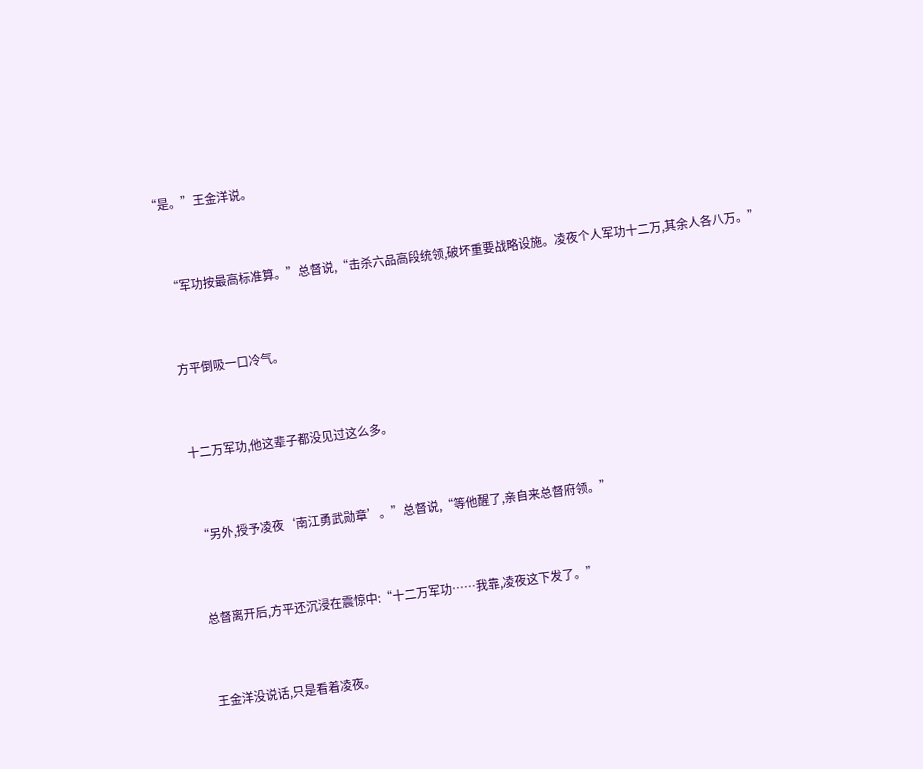“是。”王金洋说。


    “军功按最高标准算。”总督说,“击杀六品高段统领,破坏重要战略设施。凌夜个人军功十二万,其余人各八万。”


    方平倒吸一口冷气。


    十二万军功,他这辈子都没见过这么多。


    “另外,授予凌夜‘南江勇武勋章’。”总督说,“等他醒了,亲自来总督府领。”


    总督离开后,方平还沉浸在震惊中:“十二万军功……我靠,凌夜这下发了。”


    王金洋没说话,只是看着凌夜。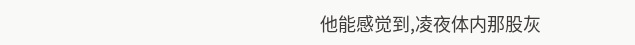他能感觉到,凌夜体内那股灰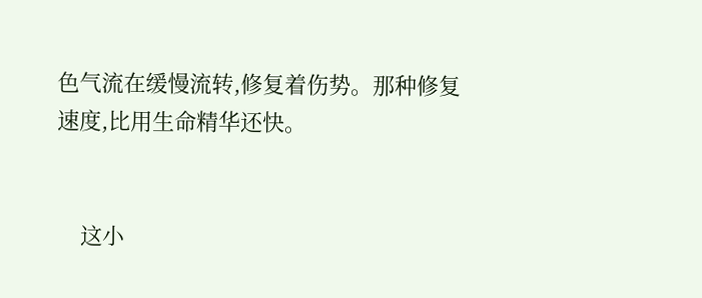色气流在缓慢流转,修复着伤势。那种修复速度,比用生命精华还快。


    这小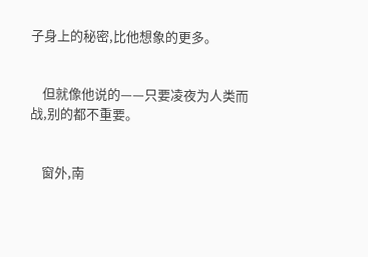子身上的秘密,比他想象的更多。


    但就像他说的——只要凌夜为人类而战,别的都不重要。


    窗外,南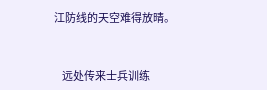江防线的天空难得放晴。


    远处传来士兵训练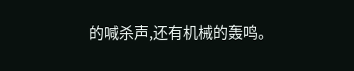的喊杀声,还有机械的轰鸣。